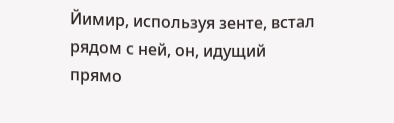Йимир, используя зенте, встал рядом с ней, он, идущий прямо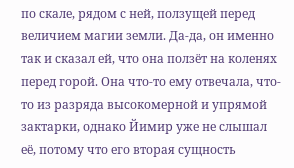по скале, рядом с ней, ползущей перед величием магии земли. Да-да, он именно так и сказал ей, что она ползёт на коленях перед горой. Она что-то ему отвечала, что-то из разряда высокомерной и упрямой зактарки, однако Йимир уже не слышал её, потому что его вторая сущность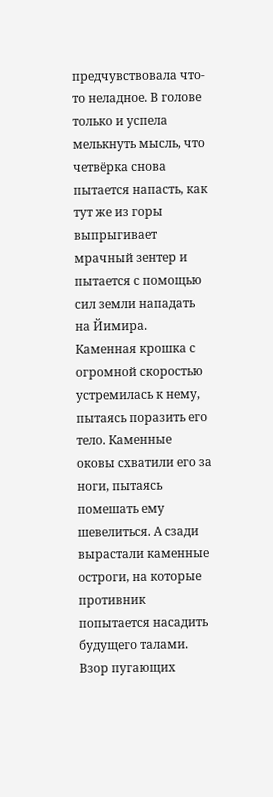предчувствовала что-то неладное. В голове только и успела мелькнуть мысль, что четвёрка снова пытается напасть, как тут же из горы выпрыгивает мрачный зентер и пытается с помощью сил земли нападать на Йимира. Каменная крошка с огромной скоростью устремилась к нему, пытаясь поразить его тело. Каменные оковы схватили его за ноги, пытаясь помешать ему шевелиться. А сзади вырастали каменные остроги, на которые противник попытается насадить будущего талами. Взор пугающих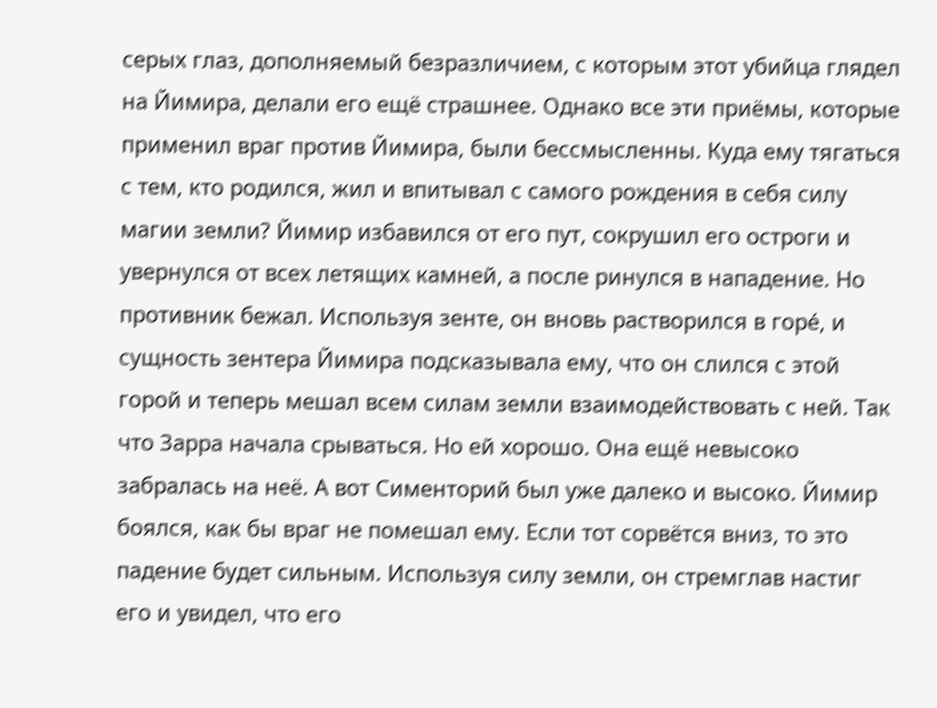серых глаз, дополняемый безразличием, с которым этот убийца глядел на Йимира, делали его ещё страшнее. Однако все эти приёмы, которые применил враг против Йимира, были бессмысленны. Куда ему тягаться с тем, кто родился, жил и впитывал с самого рождения в себя силу магии земли? Йимир избавился от его пут, сокрушил его остроги и увернулся от всех летящих камней, а после ринулся в нападение. Но противник бежал. Используя зенте, он вновь растворился в горе́, и сущность зентера Йимира подсказывала ему, что он слился с этой горой и теперь мешал всем силам земли взаимодействовать с ней. Так что Зарра начала срываться. Но ей хорошо. Она ещё невысоко забралась на неё. А вот Сименторий был уже далеко и высоко. Йимир боялся, как бы враг не помешал ему. Если тот сорвётся вниз, то это падение будет сильным. Используя силу земли, он стремглав настиг его и увидел, что его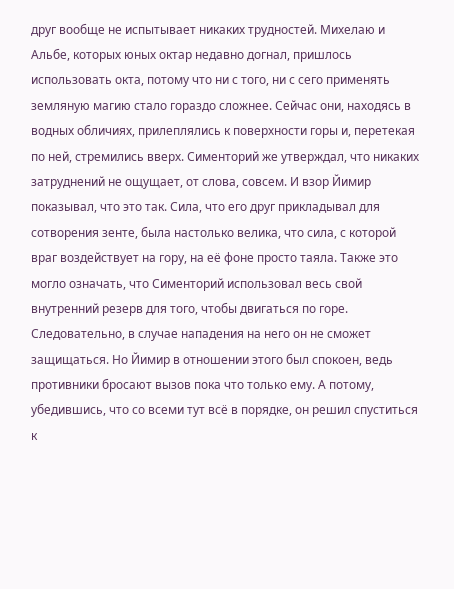друг вообще не испытывает никаких трудностей. Михелаю и Альбе, которых юных октар недавно догнал, пришлось использовать окта, потому что ни с того, ни с сего применять земляную магию стало гораздо сложнее. Сейчас они, находясь в водных обличиях, прилеплялись к поверхности горы и, перетекая по ней, стремились вверх. Сименторий же утверждал, что никаких затруднений не ощущает, от слова, совсем. И взор Йимир показывал, что это так. Сила, что его друг прикладывал для сотворения зенте, была настолько велика, что сила, с которой враг воздействует на гору, на её фоне просто таяла. Также это могло означать, что Сименторий использовал весь свой внутренний резерв для того, чтобы двигаться по горе. Следовательно, в случае нападения на него он не сможет защищаться. Но Йимир в отношении этого был спокоен, ведь противники бросают вызов пока что только ему. А потому, убедившись, что со всеми тут всё в порядке, он решил спуститься к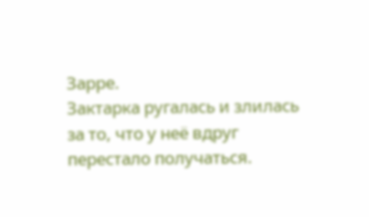Зарре.
Зактарка ругалась и злилась за то, что у неё вдруг перестало получаться.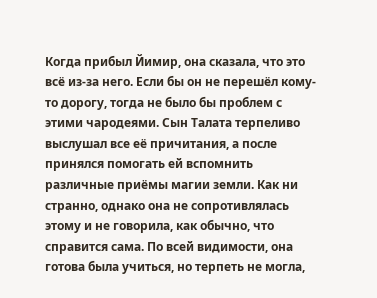Когда прибыл Йимир, она сказала, что это всё из-за него. Если бы он не перешёл кому-то дорогу, тогда не было бы проблем с этими чародеями. Сын Талата терпеливо выслушал все её причитания, а после принялся помогать ей вспомнить различные приёмы магии земли. Как ни странно, однако она не сопротивлялась этому и не говорила, как обычно, что справится сама. По всей видимости, она готова была учиться, но терпеть не могла,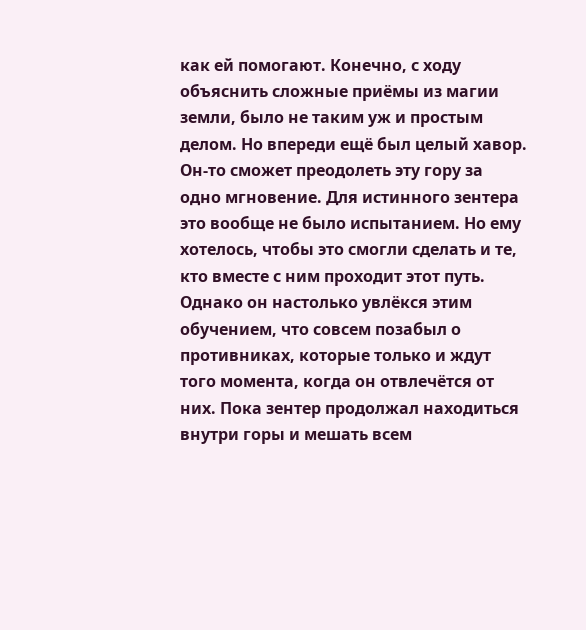как ей помогают. Конечно, с ходу объяснить сложные приёмы из магии земли, было не таким уж и простым делом. Но впереди ещё был целый хавор. Он-то сможет преодолеть эту гору за одно мгновение. Для истинного зентера это вообще не было испытанием. Но ему хотелось, чтобы это смогли сделать и те, кто вместе с ним проходит этот путь. Однако он настолько увлёкся этим обучением, что совсем позабыл о противниках, которые только и ждут того момента, когда он отвлечётся от них. Пока зентер продолжал находиться внутри горы и мешать всем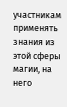участникам применять знания из этой сферы магии, на него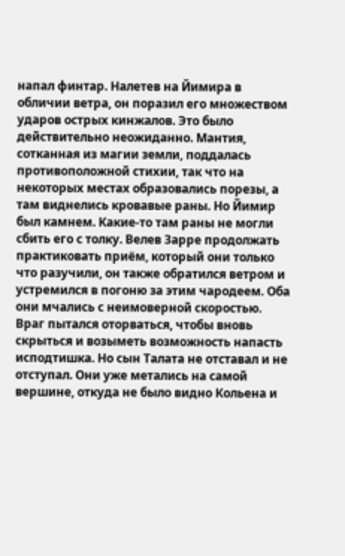напал финтар. Налетев на Йимира в обличии ветра, он поразил его множеством ударов острых кинжалов. Это было действительно неожиданно. Мантия, сотканная из магии земли, поддалась противоположной стихии, так что на некоторых местах образовались порезы, а там виднелись кровавые раны. Но Йимир был камнем. Какие-то там раны не могли сбить его с толку. Велев Зарре продолжать практиковать приём, который они только что разучили, он также обратился ветром и устремился в погоню за этим чародеем. Оба они мчались с неимоверной скоростью. Враг пытался оторваться, чтобы вновь скрыться и возыметь возможность напасть исподтишка. Но сын Талата не отставал и не отступал. Они уже метались на самой вершине, откуда не было видно Кольена и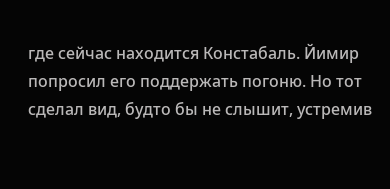где сейчас находится Констабаль. Йимир попросил его поддержать погоню. Но тот сделал вид, будто бы не слышит, устремив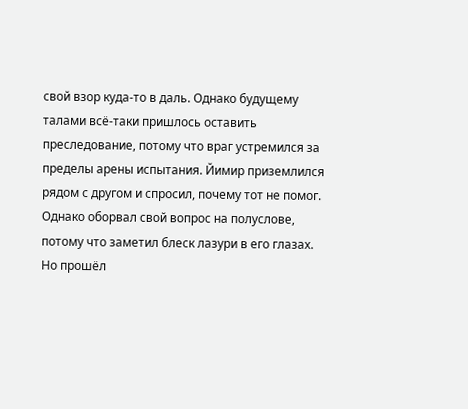свой взор куда-то в даль. Однако будущему талами всё-таки пришлось оставить преследование, потому что враг устремился за пределы арены испытания. Йимир приземлился рядом с другом и спросил, почему тот не помог. Однако оборвал свой вопрос на полуслове, потому что заметил блеск лазури в его глазах. Но прошёл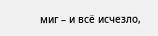миг – и всё исчезло,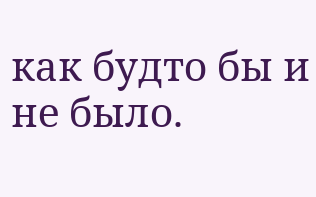как будто бы и не было.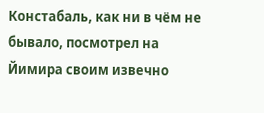Констабаль, как ни в чём не бывало, посмотрел на Йимира своим извечно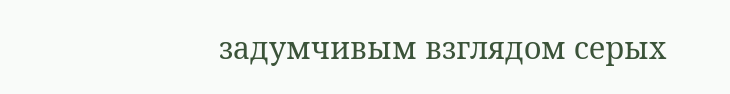задумчивым взглядом серых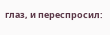глаз, и переспросил: